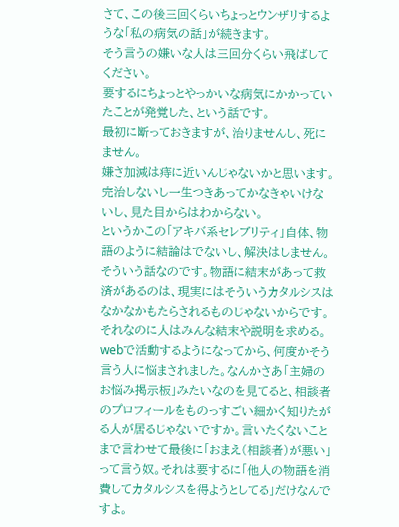さて、この後三回くらいちょっとウンザリするような「私の病気の話」が続きます。
そう言うの嫌いな人は三回分くらい飛ばしてください。
要するにちょっとやっかいな病気にかかっていたことが発覚した、という話です。
最初に断っておきますが、治りませんし、死にません。
嫌さ加減は痔に近いんじゃないかと思います。完治しないし一生つきあってかなきゃいけないし、見た目からはわからない。
というかこの「アキバ系セレブリティ」自体、物語のように結論はでないし、解決はしません。そういう話なのです。物語に結末があって救済があるのは、現実にはそういうカタルシスはなかなかもたらされるものじゃないからです。
それなのに人はみんな結末や説明を求める。webで活動するようになってから、何度かそう言う人に悩まされました。なんかさあ「主婦のお悩み掲示板」みたいなのを見てると、相談者のプロフィールをものっすごい細かく知りたがる人が居るじゃないですか。言いたくないことまで言わせて最後に「おまえ(相談者)が悪い」って言う奴。それは要するに「他人の物語を消費してカタルシスを得ようとしてる」だけなんですよ。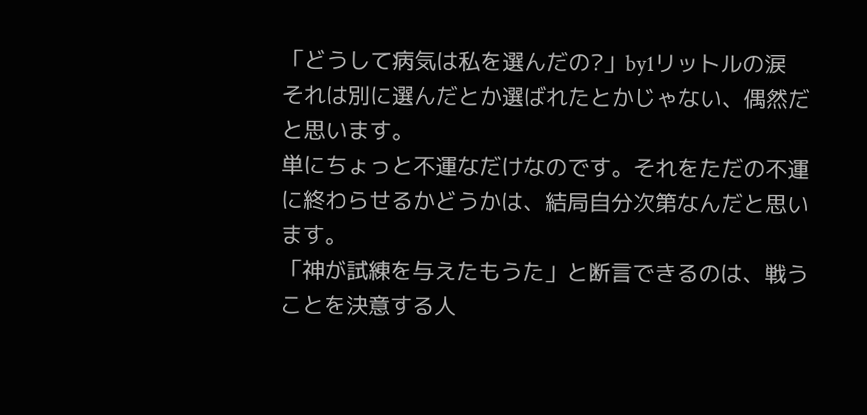「どうして病気は私を選んだの?」by1リットルの涙
それは別に選んだとか選ばれたとかじゃない、偶然だと思います。
単にちょっと不運なだけなのです。それをただの不運に終わらせるかどうかは、結局自分次第なんだと思います。
「神が試練を与えたもうた」と断言できるのは、戦うことを決意する人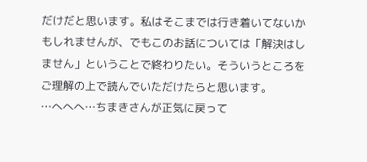だけだと思います。私はそこまでは行き着いてないかもしれませんが、でもこのお話については「解決はしません」ということで終わりたい。そういうところをご理解の上で読んでいただけたらと思います。
…へへへ…ちまきさんが正気に戻って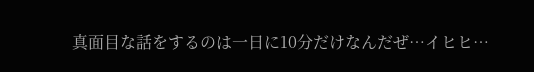真面目な話をするのは一日に10分だけなんだぜ…イヒヒ…